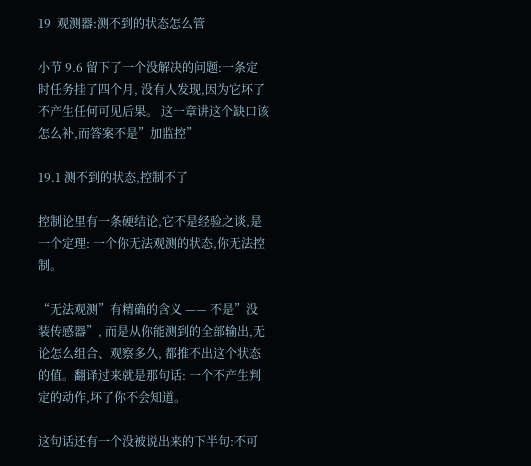19  观测器:测不到的状态怎么管

小节 9.6 留下了一个没解决的问题:一条定时任务挂了四个月, 没有人发现,因为它坏了不产生任何可见后果。 这一章讲这个缺口该怎么补,而答案不是”加监控”

19.1 测不到的状态,控制不了

控制论里有一条硬结论,它不是经验之谈,是一个定理: 一个你无法观测的状态,你无法控制。

“无法观测”有精确的含义 —— 不是”没装传感器”, 而是从你能测到的全部输出,无论怎么组合、观察多久, 都推不出这个状态的值。翻译过来就是那句话: 一个不产生判定的动作,坏了你不会知道。

这句话还有一个没被说出来的下半句:不可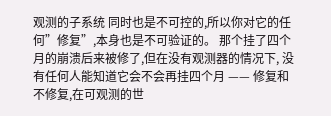观测的子系统 同时也是不可控的,所以你对它的任何”修复”,本身也是不可验证的。 那个挂了四个月的崩溃后来被修了,但在没有观测器的情况下, 没有任何人能知道它会不会再挂四个月 —— 修复和不修复,在可观测的世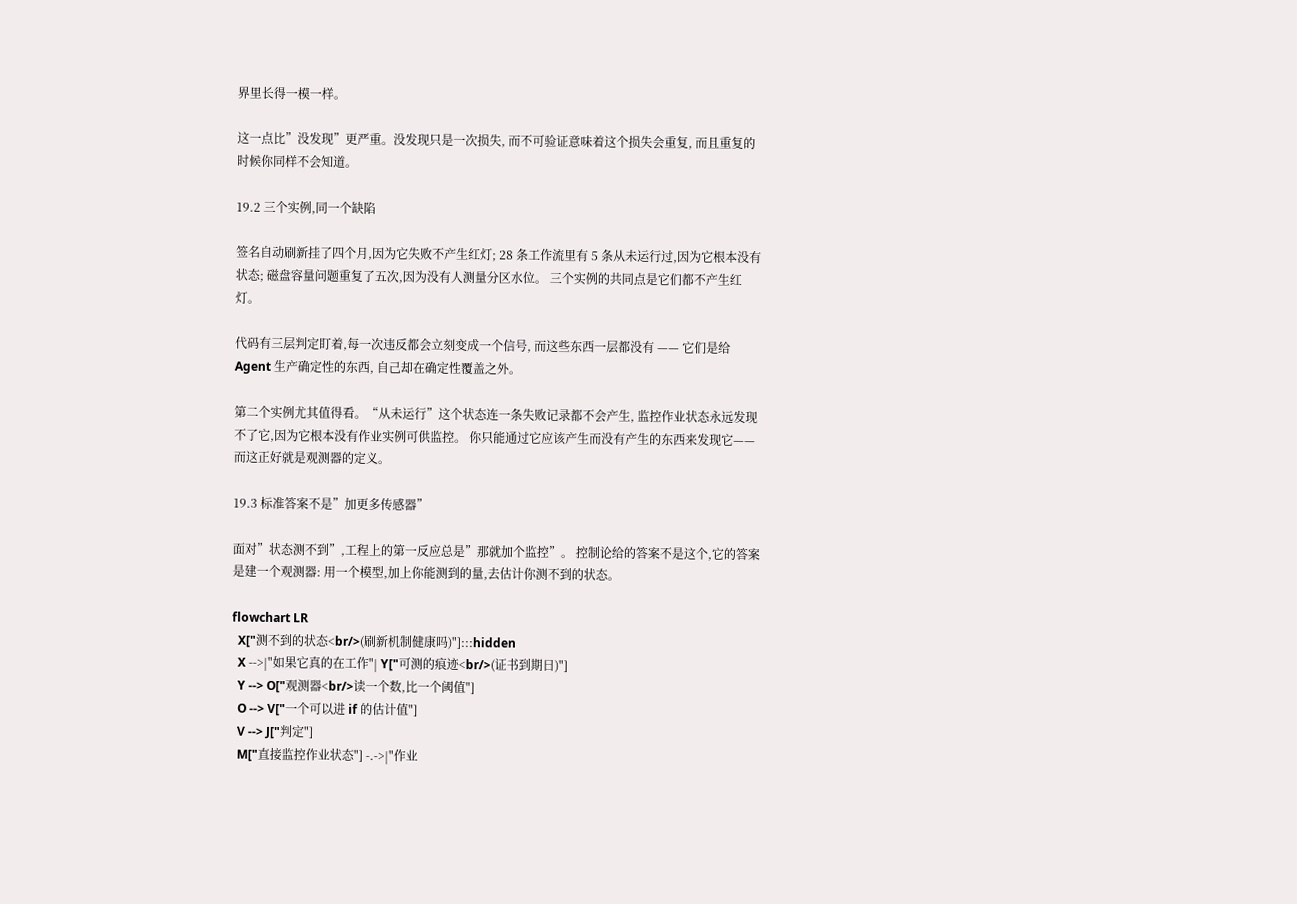界里长得一模一样。

这一点比”没发现”更严重。没发现只是一次损失, 而不可验证意味着这个损失会重复, 而且重复的时候你同样不会知道。

19.2 三个实例,同一个缺陷

签名自动刷新挂了四个月,因为它失败不产生红灯; 28 条工作流里有 5 条从未运行过,因为它根本没有状态; 磁盘容量问题重复了五次,因为没有人测量分区水位。 三个实例的共同点是它们都不产生红灯。

代码有三层判定盯着,每一次违反都会立刻变成一个信号, 而这些东西一层都没有 —— 它们是给 Agent 生产确定性的东西, 自己却在确定性覆盖之外。

第二个实例尤其值得看。“从未运行”这个状态连一条失败记录都不会产生, 监控作业状态永远发现不了它,因为它根本没有作业实例可供监控。 你只能通过它应该产生而没有产生的东西来发现它—— 而这正好就是观测器的定义。

19.3 标准答案不是”加更多传感器”

面对”状态测不到”,工程上的第一反应总是”那就加个监控”。 控制论给的答案不是这个,它的答案是建一个观测器: 用一个模型,加上你能测到的量,去估计你测不到的状态。

flowchart LR
  X["测不到的状态<br/>(刷新机制健康吗)"]:::hidden
  X -->|"如果它真的在工作"| Y["可测的痕迹<br/>(证书到期日)"]
  Y --> O["观测器<br/>读一个数,比一个阈值"]
  O --> V["一个可以进 if 的估计值"]
  V --> J["判定"]
  M["直接监控作业状态"] -.->|"作业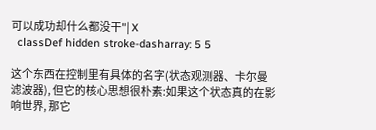可以成功却什么都没干"| X
  classDef hidden stroke-dasharray: 5 5

这个东西在控制里有具体的名字(状态观测器、卡尔曼滤波器), 但它的核心思想很朴素:如果这个状态真的在影响世界, 那它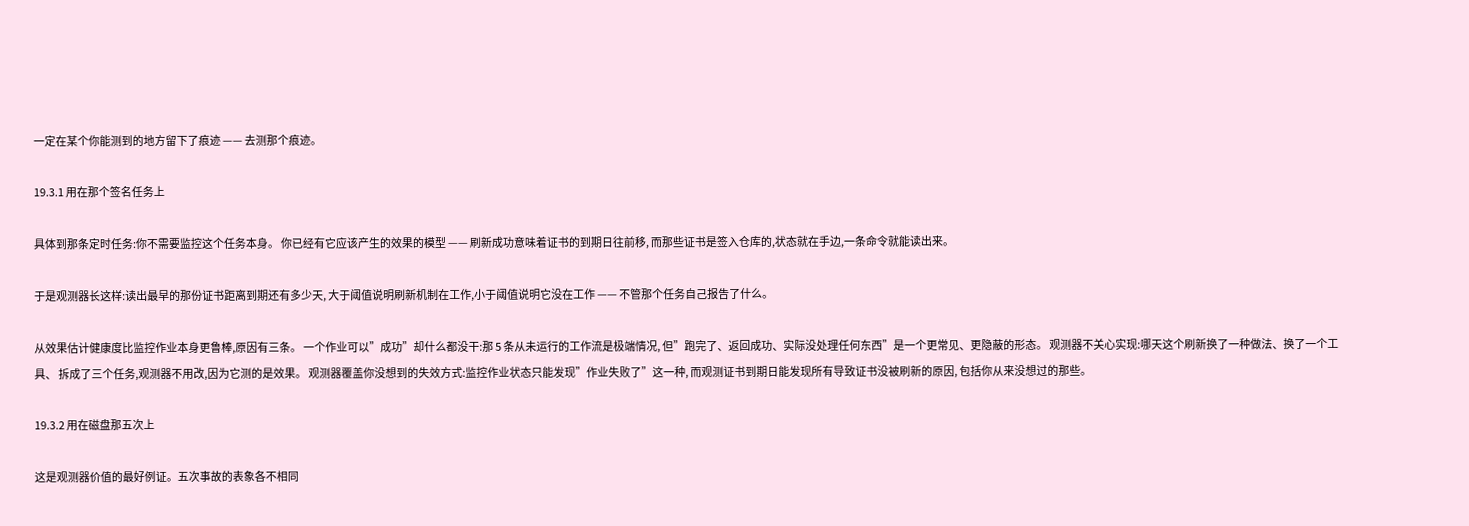一定在某个你能测到的地方留下了痕迹 —— 去测那个痕迹。

19.3.1 用在那个签名任务上

具体到那条定时任务:你不需要监控这个任务本身。 你已经有它应该产生的效果的模型 —— 刷新成功意味着证书的到期日往前移, 而那些证书是签入仓库的,状态就在手边,一条命令就能读出来。

于是观测器长这样:读出最早的那份证书距离到期还有多少天, 大于阈值说明刷新机制在工作,小于阈值说明它没在工作 —— 不管那个任务自己报告了什么。

从效果估计健康度比监控作业本身更鲁棒,原因有三条。 一个作业可以”成功”却什么都没干:那 5 条从未运行的工作流是极端情况, 但”跑完了、返回成功、实际没处理任何东西”是一个更常见、更隐蔽的形态。 观测器不关心实现:哪天这个刷新换了一种做法、换了一个工具、 拆成了三个任务,观测器不用改,因为它测的是效果。 观测器覆盖你没想到的失效方式:监控作业状态只能发现”作业失败了”这一种, 而观测证书到期日能发现所有导致证书没被刷新的原因, 包括你从来没想过的那些。

19.3.2 用在磁盘那五次上

这是观测器价值的最好例证。五次事故的表象各不相同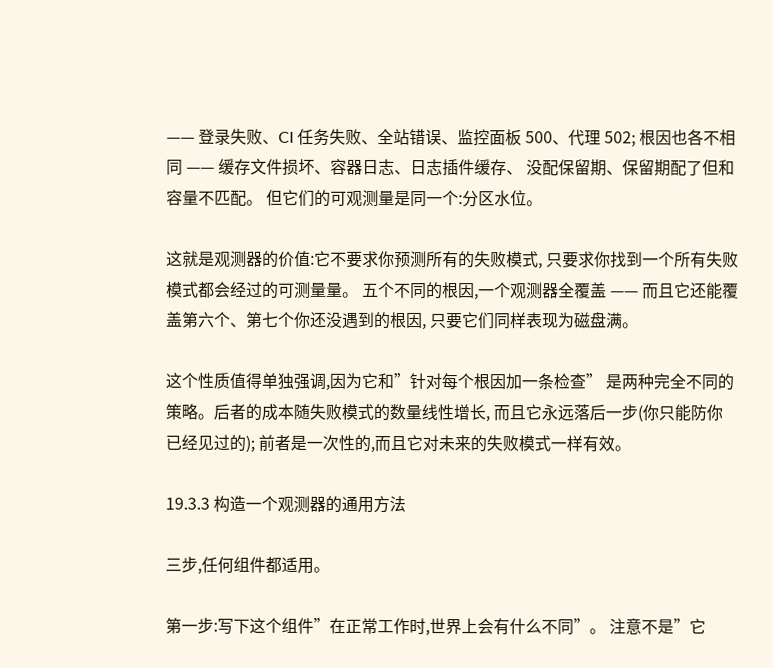—— 登录失败、CI 任务失败、全站错误、监控面板 500、代理 502; 根因也各不相同 —— 缓存文件损坏、容器日志、日志插件缓存、 没配保留期、保留期配了但和容量不匹配。 但它们的可观测量是同一个:分区水位。

这就是观测器的价值:它不要求你预测所有的失败模式, 只要求你找到一个所有失败模式都会经过的可测量量。 五个不同的根因,一个观测器全覆盖 —— 而且它还能覆盖第六个、第七个你还没遇到的根因, 只要它们同样表现为磁盘满。

这个性质值得单独强调,因为它和”针对每个根因加一条检查” 是两种完全不同的策略。后者的成本随失败模式的数量线性增长, 而且它永远落后一步(你只能防你已经见过的); 前者是一次性的,而且它对未来的失败模式一样有效。

19.3.3 构造一个观测器的通用方法

三步,任何组件都适用。

第一步:写下这个组件”在正常工作时,世界上会有什么不同”。 注意不是”它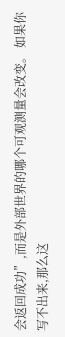会返回成功”,而是外部世界的哪个可观测量会改变。 如果你写不出来,那么这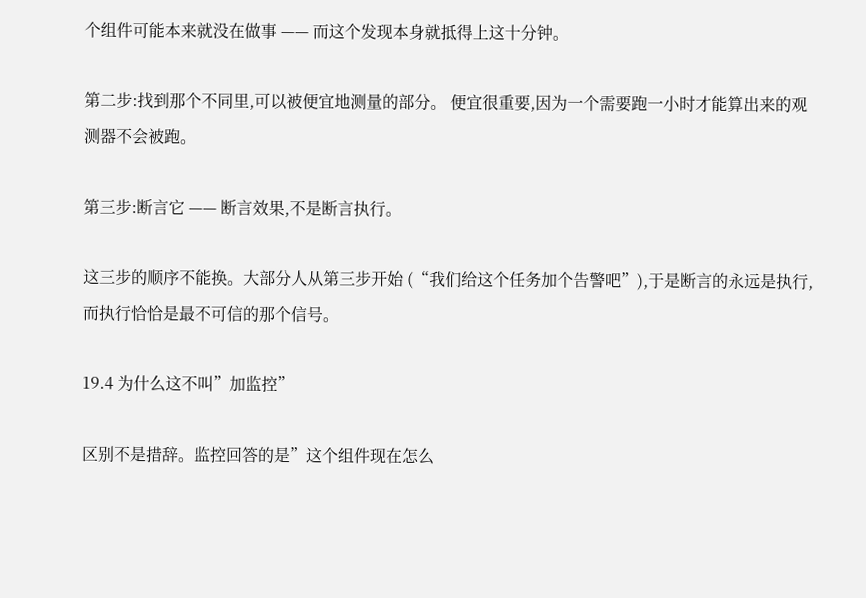个组件可能本来就没在做事 —— 而这个发现本身就抵得上这十分钟。

第二步:找到那个不同里,可以被便宜地测量的部分。 便宜很重要,因为一个需要跑一小时才能算出来的观测器不会被跑。

第三步:断言它 —— 断言效果,不是断言执行。

这三步的顺序不能换。大部分人从第三步开始 (“我们给这个任务加个告警吧”),于是断言的永远是执行, 而执行恰恰是最不可信的那个信号。

19.4 为什么这不叫”加监控”

区别不是措辞。监控回答的是”这个组件现在怎么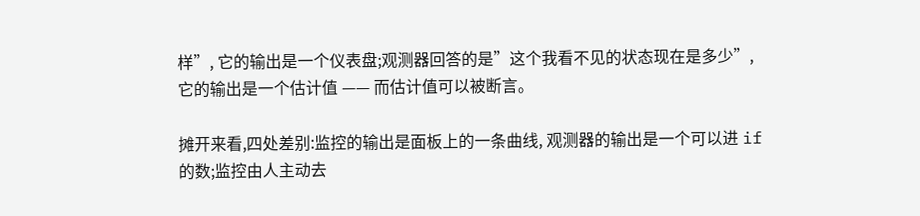样”, 它的输出是一个仪表盘;观测器回答的是”这个我看不见的状态现在是多少”, 它的输出是一个估计值 —— 而估计值可以被断言。

摊开来看,四处差别:监控的输出是面板上的一条曲线, 观测器的输出是一个可以进 if 的数;监控由人主动去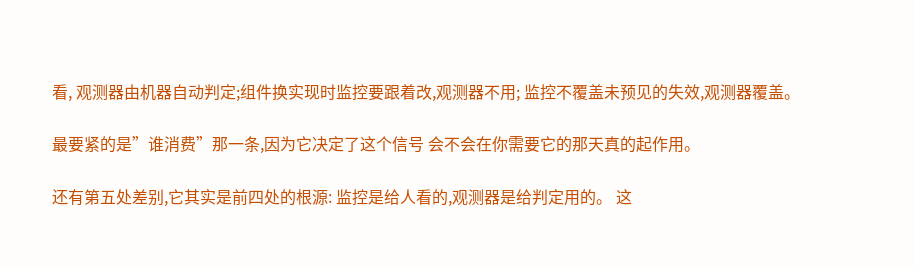看, 观测器由机器自动判定;组件换实现时监控要跟着改,观测器不用; 监控不覆盖未预见的失效,观测器覆盖。

最要紧的是”谁消费”那一条,因为它决定了这个信号 会不会在你需要它的那天真的起作用。

还有第五处差别,它其实是前四处的根源: 监控是给人看的,观测器是给判定用的。 这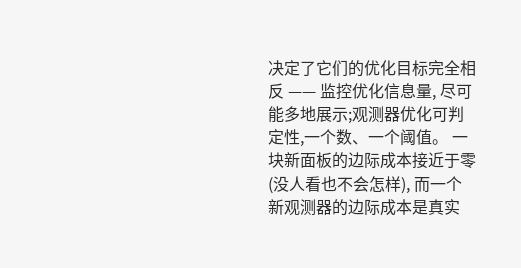决定了它们的优化目标完全相反 —— 监控优化信息量, 尽可能多地展示;观测器优化可判定性,一个数、一个阈值。 一块新面板的边际成本接近于零(没人看也不会怎样), 而一个新观测器的边际成本是真实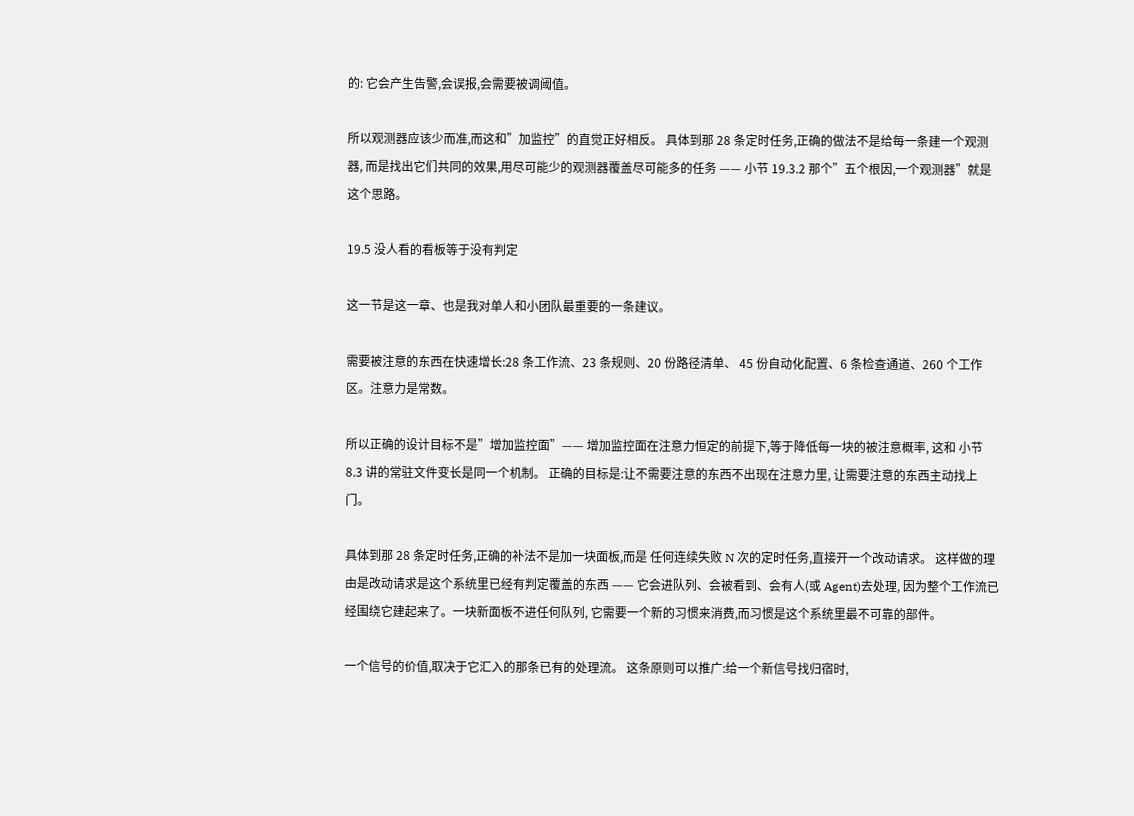的: 它会产生告警,会误报,会需要被调阈值。

所以观测器应该少而准,而这和”加监控”的直觉正好相反。 具体到那 28 条定时任务,正确的做法不是给每一条建一个观测器, 而是找出它们共同的效果,用尽可能少的观测器覆盖尽可能多的任务 —— 小节 19.3.2 那个”五个根因,一个观测器”就是这个思路。

19.5 没人看的看板等于没有判定

这一节是这一章、也是我对单人和小团队最重要的一条建议。

需要被注意的东西在快速增长:28 条工作流、23 条规则、20 份路径清单、 45 份自动化配置、6 条检查通道、260 个工作区。注意力是常数。

所以正确的设计目标不是”增加监控面”—— 增加监控面在注意力恒定的前提下,等于降低每一块的被注意概率, 这和 小节 8.3 讲的常驻文件变长是同一个机制。 正确的目标是:让不需要注意的东西不出现在注意力里, 让需要注意的东西主动找上门。

具体到那 28 条定时任务,正确的补法不是加一块面板,而是 任何连续失败 N 次的定时任务,直接开一个改动请求。 这样做的理由是改动请求是这个系统里已经有判定覆盖的东西 —— 它会进队列、会被看到、会有人(或 Agent)去处理, 因为整个工作流已经围绕它建起来了。一块新面板不进任何队列, 它需要一个新的习惯来消费,而习惯是这个系统里最不可靠的部件。

一个信号的价值,取决于它汇入的那条已有的处理流。 这条原则可以推广:给一个新信号找归宿时,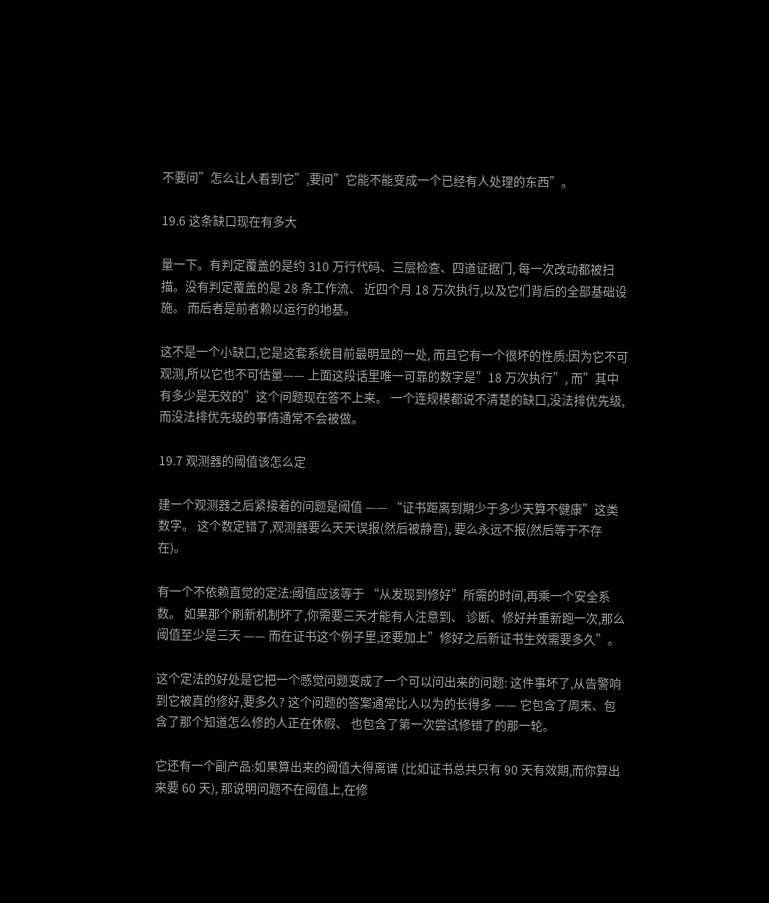不要问”怎么让人看到它”,要问”它能不能变成一个已经有人处理的东西”。

19.6 这条缺口现在有多大

量一下。有判定覆盖的是约 310 万行代码、三层检查、四道证据门, 每一次改动都被扫描。没有判定覆盖的是 28 条工作流、 近四个月 18 万次执行,以及它们背后的全部基础设施。 而后者是前者赖以运行的地基。

这不是一个小缺口,它是这套系统目前最明显的一处, 而且它有一个很坏的性质:因为它不可观测,所以它也不可估量—— 上面这段话里唯一可靠的数字是”18 万次执行”, 而”其中有多少是无效的”这个问题现在答不上来。 一个连规模都说不清楚的缺口,没法排优先级, 而没法排优先级的事情通常不会被做。

19.7 观测器的阈值该怎么定

建一个观测器之后紧接着的问题是阈值 —— “证书距离到期少于多少天算不健康”这类数字。 这个数定错了,观测器要么天天误报(然后被静音), 要么永远不报(然后等于不存在)。

有一个不依赖直觉的定法:阈值应该等于 “从发现到修好”所需的时间,再乘一个安全系数。 如果那个刷新机制坏了,你需要三天才能有人注意到、 诊断、修好并重新跑一次,那么阈值至少是三天 —— 而在证书这个例子里,还要加上”修好之后新证书生效需要多久”。

这个定法的好处是它把一个感觉问题变成了一个可以问出来的问题: 这件事坏了,从告警响到它被真的修好,要多久? 这个问题的答案通常比人以为的长得多 —— 它包含了周末、包含了那个知道怎么修的人正在休假、 也包含了第一次尝试修错了的那一轮。

它还有一个副产品:如果算出来的阈值大得离谱 (比如证书总共只有 90 天有效期,而你算出来要 60 天), 那说明问题不在阈值上,在修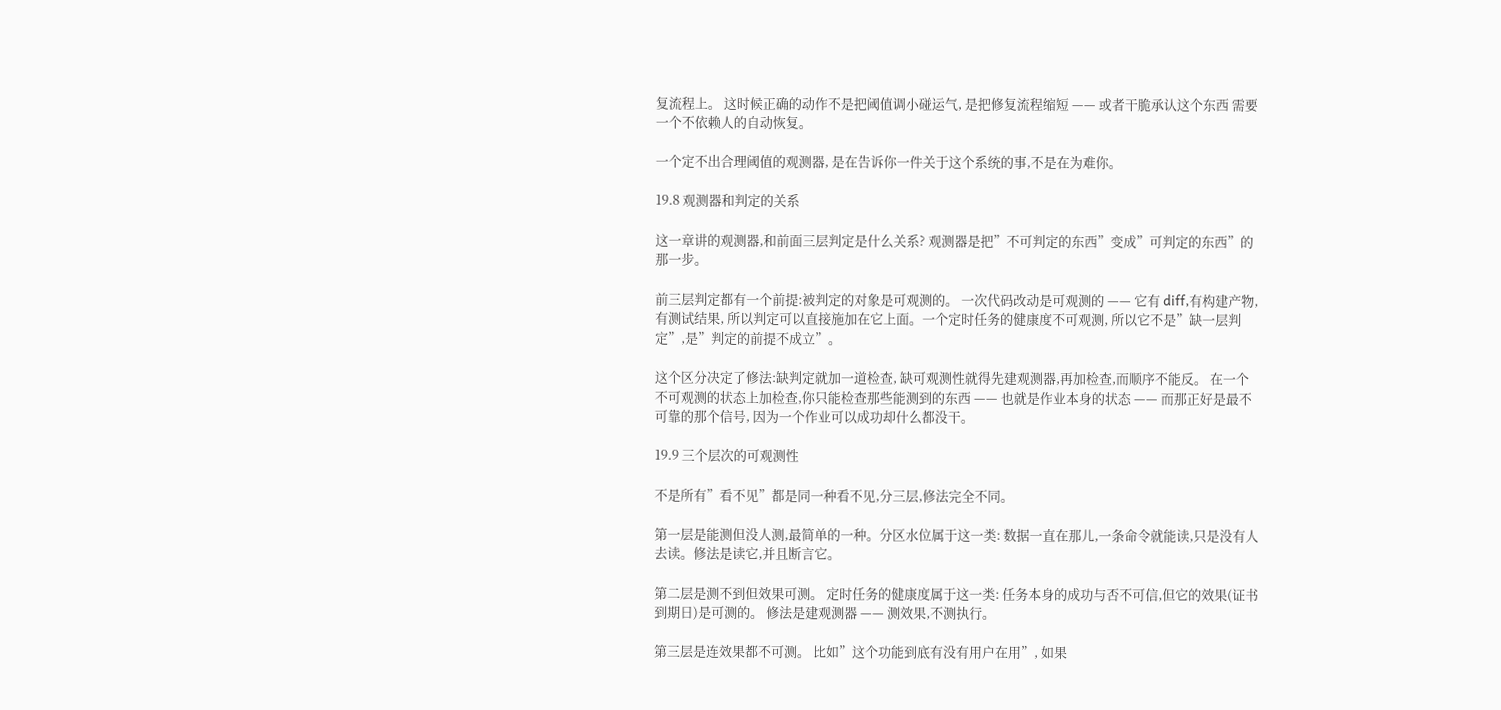复流程上。 这时候正确的动作不是把阈值调小碰运气, 是把修复流程缩短 —— 或者干脆承认这个东西 需要一个不依赖人的自动恢复。

一个定不出合理阈值的观测器, 是在告诉你一件关于这个系统的事,不是在为难你。

19.8 观测器和判定的关系

这一章讲的观测器,和前面三层判定是什么关系? 观测器是把”不可判定的东西”变成”可判定的东西”的那一步。

前三层判定都有一个前提:被判定的对象是可观测的。 一次代码改动是可观测的 —— 它有 diff,有构建产物,有测试结果, 所以判定可以直接施加在它上面。一个定时任务的健康度不可观测, 所以它不是”缺一层判定”,是”判定的前提不成立”。

这个区分决定了修法:缺判定就加一道检查, 缺可观测性就得先建观测器,再加检查,而顺序不能反。 在一个不可观测的状态上加检查,你只能检查那些能测到的东西 —— 也就是作业本身的状态 —— 而那正好是最不可靠的那个信号, 因为一个作业可以成功却什么都没干。

19.9 三个层次的可观测性

不是所有”看不见”都是同一种看不见,分三层,修法完全不同。

第一层是能测但没人测,最简单的一种。分区水位属于这一类: 数据一直在那儿,一条命令就能读,只是没有人去读。修法是读它,并且断言它。

第二层是测不到但效果可测。 定时任务的健康度属于这一类: 任务本身的成功与否不可信,但它的效果(证书到期日)是可测的。 修法是建观测器 —— 测效果,不测执行。

第三层是连效果都不可测。 比如”这个功能到底有没有用户在用”, 如果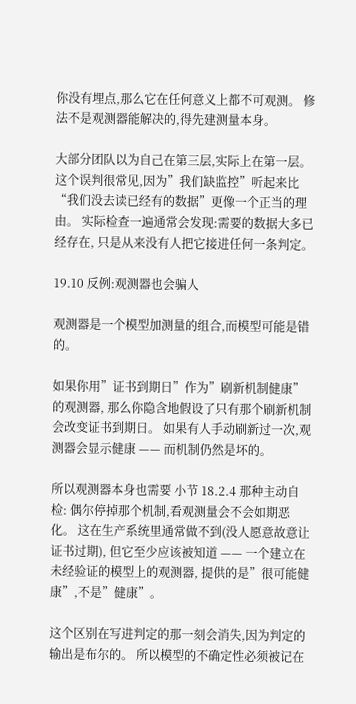你没有埋点,那么它在任何意义上都不可观测。 修法不是观测器能解决的,得先建测量本身。

大部分团队以为自己在第三层,实际上在第一层。 这个误判很常见,因为”我们缺监控”听起来比 “我们没去读已经有的数据”更像一个正当的理由。 实际检查一遍通常会发现:需要的数据大多已经存在, 只是从来没有人把它接进任何一条判定。

19.10 反例:观测器也会骗人

观测器是一个模型加测量的组合,而模型可能是错的。

如果你用”证书到期日”作为”刷新机制健康”的观测器, 那么你隐含地假设了只有那个刷新机制会改变证书到期日。 如果有人手动刷新过一次,观测器会显示健康 —— 而机制仍然是坏的。

所以观测器本身也需要 小节 18.2.4 那种主动自检: 偶尔停掉那个机制,看观测量会不会如期恶化。 这在生产系统里通常做不到(没人愿意故意让证书过期), 但它至少应该被知道 —— 一个建立在未经验证的模型上的观测器, 提供的是”很可能健康”,不是”健康”。

这个区别在写进判定的那一刻会消失,因为判定的输出是布尔的。 所以模型的不确定性必须被记在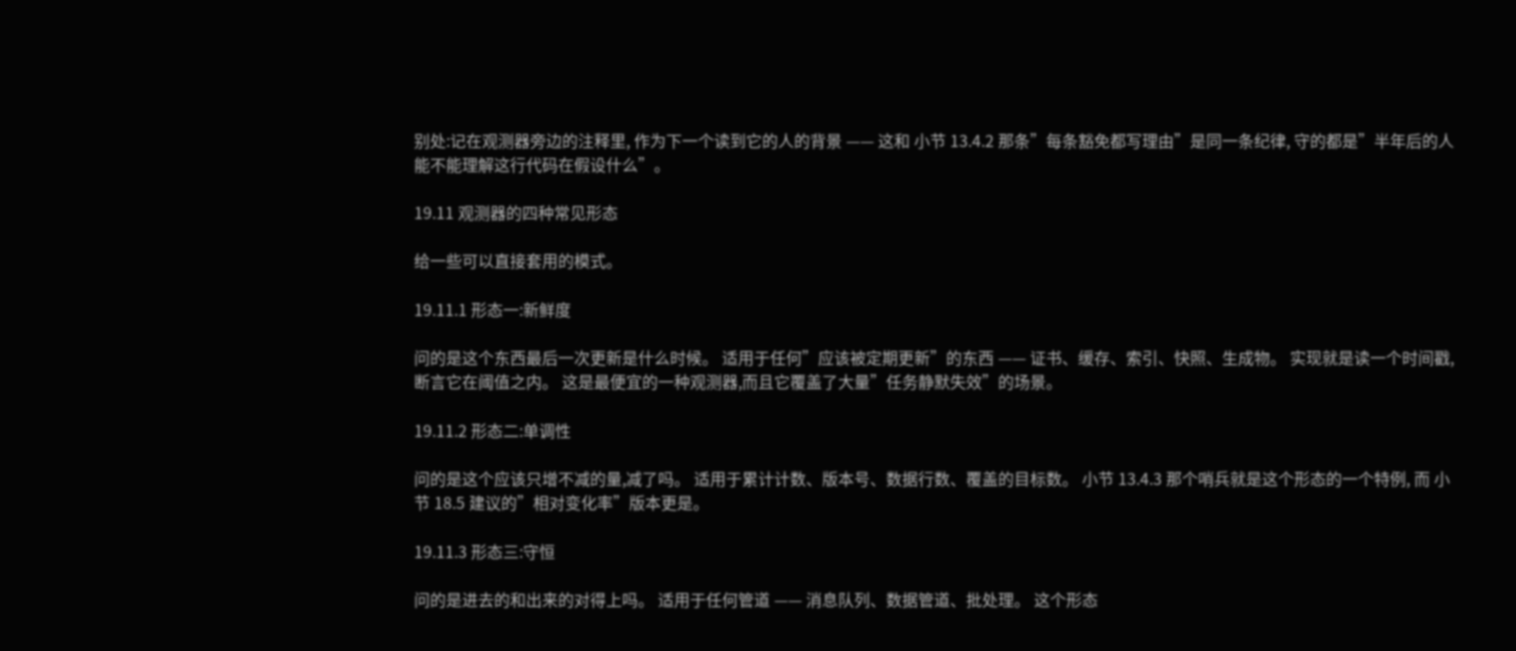别处:记在观测器旁边的注释里, 作为下一个读到它的人的背景 —— 这和 小节 13.4.2 那条”每条豁免都写理由”是同一条纪律, 守的都是”半年后的人能不能理解这行代码在假设什么”。

19.11 观测器的四种常见形态

给一些可以直接套用的模式。

19.11.1 形态一:新鲜度

问的是这个东西最后一次更新是什么时候。 适用于任何”应该被定期更新”的东西 —— 证书、缓存、索引、快照、生成物。 实现就是读一个时间戳,断言它在阈值之内。 这是最便宜的一种观测器,而且它覆盖了大量”任务静默失效”的场景。

19.11.2 形态二:单调性

问的是这个应该只增不减的量,减了吗。 适用于累计计数、版本号、数据行数、覆盖的目标数。 小节 13.4.3 那个哨兵就是这个形态的一个特例, 而 小节 18.5 建议的”相对变化率”版本更是。

19.11.3 形态三:守恒

问的是进去的和出来的对得上吗。 适用于任何管道 —— 消息队列、数据管道、批处理。 这个形态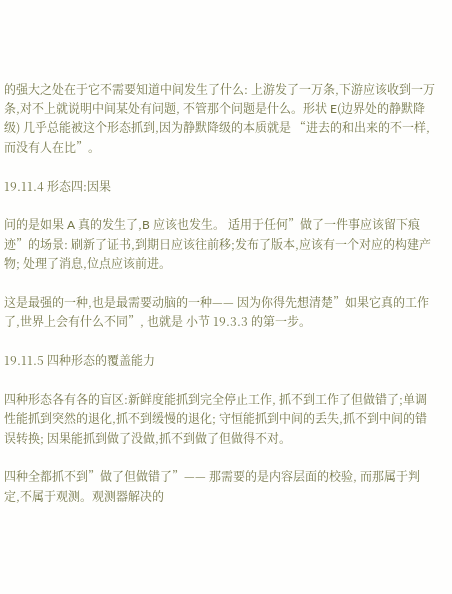的强大之处在于它不需要知道中间发生了什么: 上游发了一万条,下游应该收到一万条,对不上就说明中间某处有问题, 不管那个问题是什么。形状 E(边界处的静默降级) 几乎总能被这个形态抓到,因为静默降级的本质就是 “进去的和出来的不一样,而没有人在比”。

19.11.4 形态四:因果

问的是如果 A 真的发生了,B 应该也发生。 适用于任何”做了一件事应该留下痕迹”的场景: 刷新了证书,到期日应该往前移;发布了版本,应该有一个对应的构建产物; 处理了消息,位点应该前进。

这是最强的一种,也是最需要动脑的一种—— 因为你得先想清楚”如果它真的工作了,世界上会有什么不同”, 也就是 小节 19.3.3 的第一步。

19.11.5 四种形态的覆盖能力

四种形态各有各的盲区:新鲜度能抓到完全停止工作, 抓不到工作了但做错了;单调性能抓到突然的退化,抓不到缓慢的退化; 守恒能抓到中间的丢失,抓不到中间的错误转换; 因果能抓到做了没做,抓不到做了但做得不对。

四种全都抓不到”做了但做错了”—— 那需要的是内容层面的校验, 而那属于判定,不属于观测。观测器解决的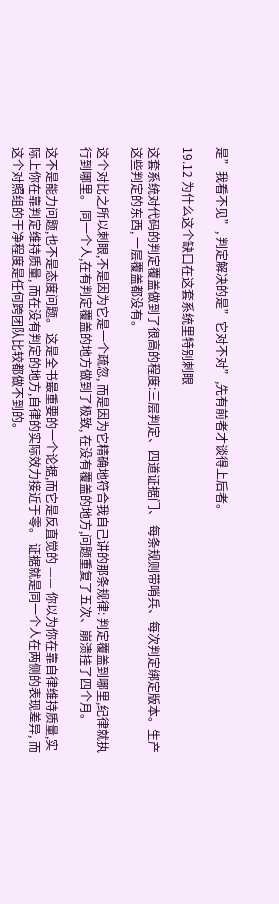是”我看不见”, 判定解决的是”它对不对”,先有前者才谈得上后者。

19.12 为什么这个缺口在这套系统里特别刺眼

这套系统对代码的判定覆盖做到了很高的程度:三层判定、四道证据门、 每条规则带哨兵、每次判定绑定版本。生产这些判定的东西, 一层覆盖都没有。

这个对比之所以刺眼,不是因为它是一个疏忽, 而是因为它精确地符合我自己讲的那条规律: 判定覆盖到哪里,纪律就执行到哪里。 同一个人,在有判定覆盖的地方做到了极致, 在没有覆盖的地方,问题重复了五次、崩溃挂了四个月。

这不是能力问题,也不是态度问题。 这是全书最重要的一个论据,而它是反直觉的 —— 你以为你在靠自律维持质量,实际上你在靠判定维持质量, 而在没有判定的地方,自律的实际效力接近于零。 证据就是同一个人在两侧的表现差异, 而这个对照组的干净程度是任何跨团队比较都做不到的。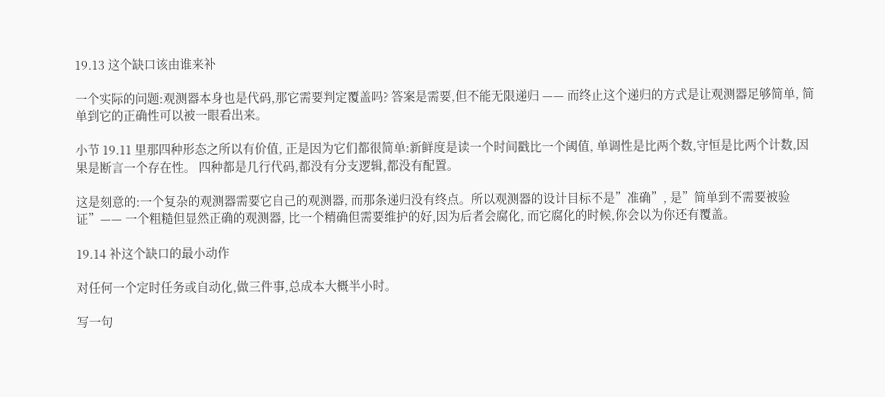19.13 这个缺口该由谁来补

一个实际的问题:观测器本身也是代码,那它需要判定覆盖吗? 答案是需要,但不能无限递归 —— 而终止这个递归的方式是让观测器足够简单, 简单到它的正确性可以被一眼看出来。

小节 19.11 里那四种形态之所以有价值, 正是因为它们都很简单:新鲜度是读一个时间戳比一个阈值, 单调性是比两个数,守恒是比两个计数,因果是断言一个存在性。 四种都是几行代码,都没有分支逻辑,都没有配置。

这是刻意的:一个复杂的观测器需要它自己的观测器, 而那条递归没有终点。所以观测器的设计目标不是”准确”, 是”简单到不需要被验证”—— 一个粗糙但显然正确的观测器, 比一个精确但需要维护的好,因为后者会腐化, 而它腐化的时候,你会以为你还有覆盖。

19.14 补这个缺口的最小动作

对任何一个定时任务或自动化,做三件事,总成本大概半小时。

写一句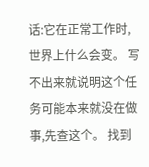话:它在正常工作时,世界上什么会变。 写不出来就说明这个任务可能本来就没在做事,先查这个。 找到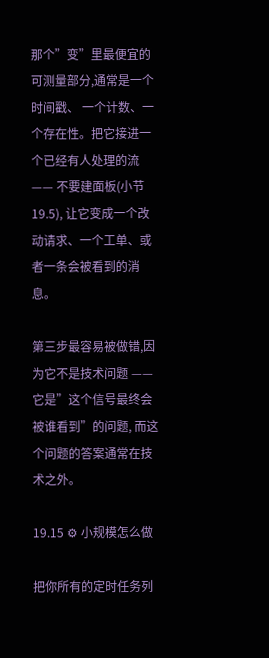那个”变”里最便宜的可测量部分,通常是一个时间戳、 一个计数、一个存在性。把它接进一个已经有人处理的流—— 不要建面板(小节 19.5), 让它变成一个改动请求、一个工单、或者一条会被看到的消息。

第三步最容易被做错,因为它不是技术问题 —— 它是”这个信号最终会被谁看到”的问题, 而这个问题的答案通常在技术之外。

19.15 ⚙ 小规模怎么做

把你所有的定时任务列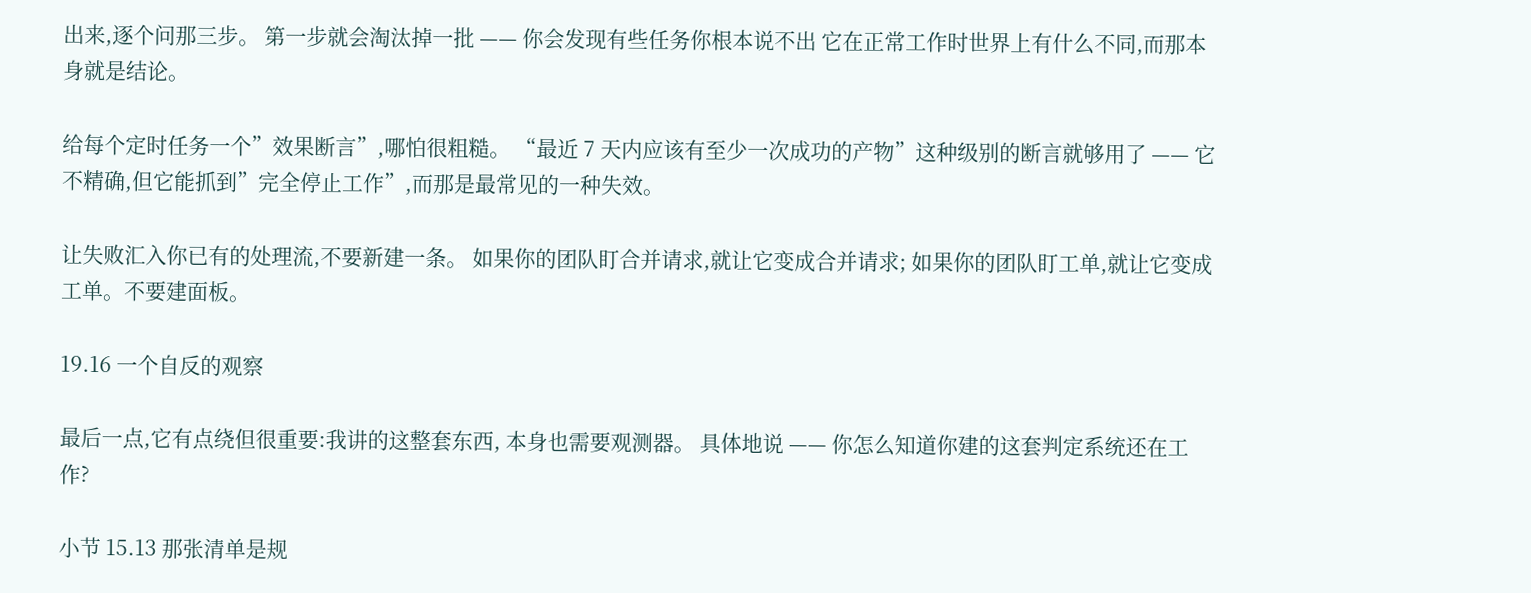出来,逐个问那三步。 第一步就会淘汰掉一批 —— 你会发现有些任务你根本说不出 它在正常工作时世界上有什么不同,而那本身就是结论。

给每个定时任务一个”效果断言”,哪怕很粗糙。 “最近 7 天内应该有至少一次成功的产物”这种级别的断言就够用了 —— 它不精确,但它能抓到”完全停止工作”,而那是最常见的一种失效。

让失败汇入你已有的处理流,不要新建一条。 如果你的团队盯合并请求,就让它变成合并请求; 如果你的团队盯工单,就让它变成工单。不要建面板。

19.16 一个自反的观察

最后一点,它有点绕但很重要:我讲的这整套东西, 本身也需要观测器。 具体地说 —— 你怎么知道你建的这套判定系统还在工作?

小节 15.13 那张清单是规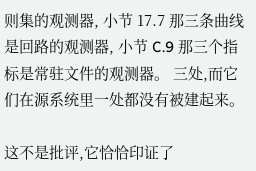则集的观测器, 小节 17.7 那三条曲线是回路的观测器, 小节 C.9 那三个指标是常驻文件的观测器。 三处,而它们在源系统里一处都没有被建起来。

这不是批评,它恰恰印证了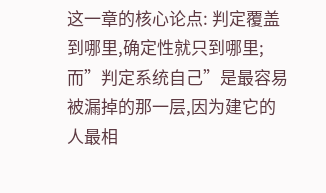这一章的核心论点: 判定覆盖到哪里,确定性就只到哪里; 而”判定系统自己”是最容易被漏掉的那一层,因为建它的人最相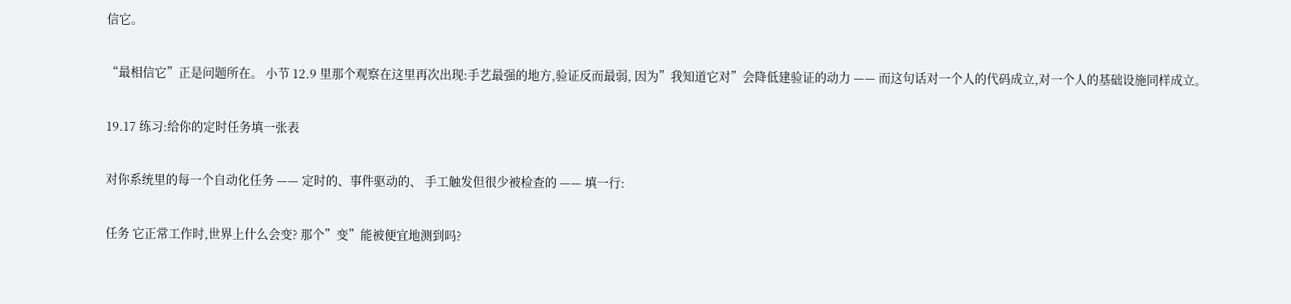信它。

“最相信它”正是问题所在。 小节 12.9 里那个观察在这里再次出现:手艺最强的地方,验证反而最弱, 因为”我知道它对”会降低建验证的动力 —— 而这句话对一个人的代码成立,对一个人的基础设施同样成立。

19.17 练习:给你的定时任务填一张表

对你系统里的每一个自动化任务 —— 定时的、事件驱动的、 手工触发但很少被检查的 —— 填一行:

任务 它正常工作时,世界上什么会变? 那个”变”能被便宜地测到吗?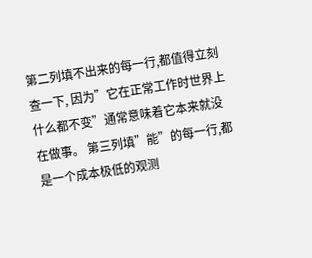第二列填不出来的每一行,都值得立刻查一下, 因为”它在正常工作时世界上什么都不变”通常意味着它本来就没在做事。 第三列填”能”的每一行,都是一个成本极低的观测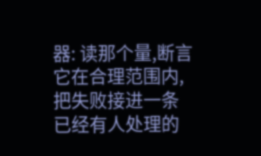器: 读那个量,断言它在合理范围内,把失败接进一条已经有人处理的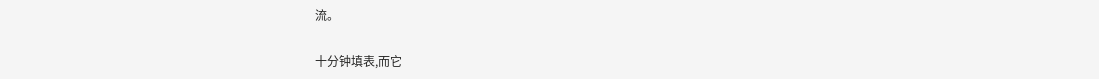流。

十分钟填表,而它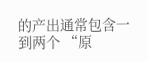的产出通常包含一到两个 “原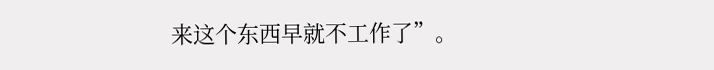来这个东西早就不工作了”。